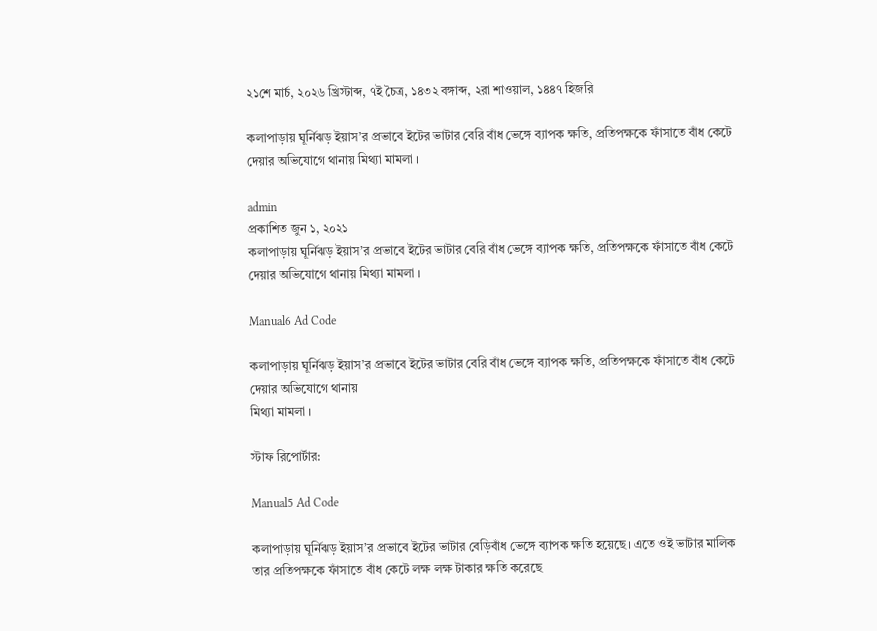২১শে মার্চ, ২০২৬ খ্রিস্টাব্দ, ৭ই চৈত্র, ১৪৩২ বঙ্গাব্দ, ২রা শাওয়াল, ১৪৪৭ হিজরি

কলাপাড়ায় ঘূর্নিঝড় ইয়াস’র প্রভাবে ইটের ভাটার বেরি বাঁধ ভেঙ্গে ব্যাপক ক্ষতি, প্রতিপক্ষকে ফাঁসাতে বাঁধ কেটে দেয়ার অভিযোগে থানায় মিথ্যা মামলা ।

admin
প্রকাশিত জুন ১, ২০২১
কলাপাড়ায় ঘূর্নিঝড় ইয়াস’র প্রভাবে ইটের ভাটার বেরি বাঁধ ভেঙ্গে ব্যাপক ক্ষতি, প্রতিপক্ষকে ফাঁসাতে বাঁধ কেটে দেয়ার অভিযোগে থানায় মিথ্যা মামলা ।

Manual6 Ad Code

কলাপাড়ায় ঘূর্নিঝড় ইয়াস’র প্রভাবে ইটের ভাটার বেরি বাঁধ ভেঙ্গে ব্যাপক ক্ষতি, প্রতিপক্ষকে ফাঁসাতে বাঁধ কেটে দেয়ার অভিযোগে থানায়
মিথ্যা মামলা ।

স্টাফ রিপোর্টার:

Manual5 Ad Code

কলাপাড়ায় ঘূর্নিঝড় ইয়াস’র প্রভাবে ইটের ভাটার বেড়িবাঁধ ভেঙ্গে ব্যাপক ক্ষতি হয়েছে। এতে ওই ভাটার মালিক তার প্রতিপক্ষকে ফাঁসাতে বাঁধ কেটে লক্ষ লক্ষ টাকার ক্ষতি করেছে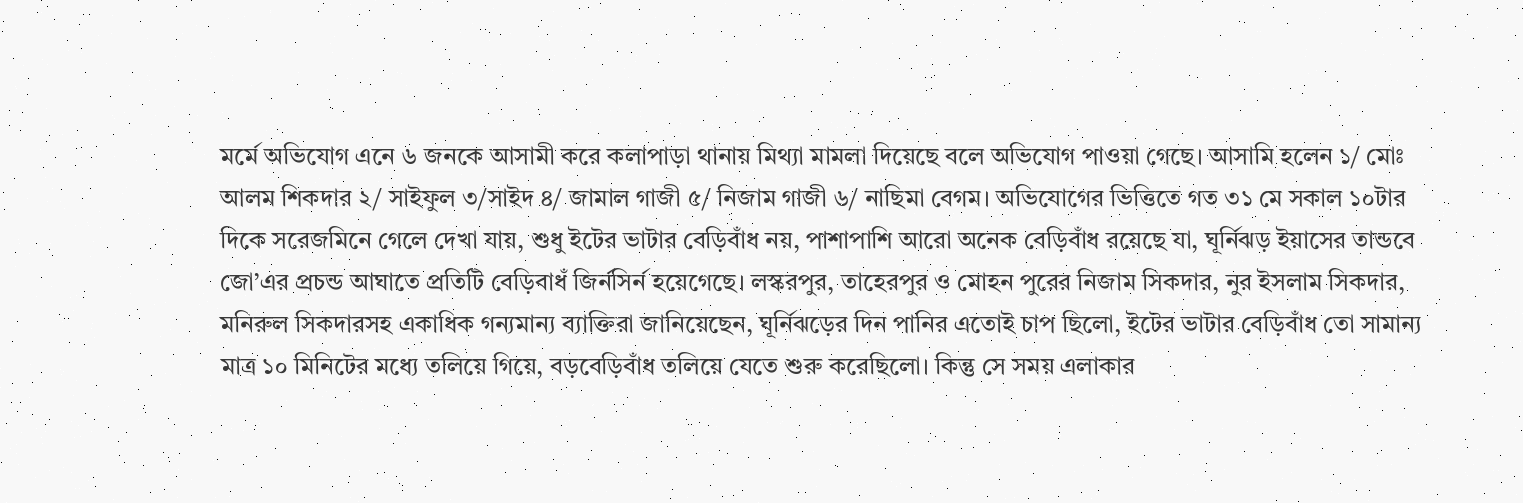মর্মে অভিযোগ এনে ৬ জনকে আসামী করে কলাপাড়া থানায় মিথ্যা মামলা দিয়েছে বলে অভিযোগ পাওয়া গেছে। আসামি হলেন ১/ মোঃ আলম শিকদার ২/ সাইফুল ৩/সাইদ ৪/ জামাল গাজী ৫/ নিজাম গাজী ৬/ নাছিমা বেগম। অভিযোগের ভিত্তিতে গত ৩১ মে সকাল ১০টার দিকে সরেজমিনে গেলে দেখা যায়, শুধু ইটের ভাটার বেড়িবাঁধ নয়, পাশাপাশি আরো অনেক বেড়িবাঁধ রয়েছে যা, ঘূর্নিঝড় ইয়াসের তান্ডবে জো’এর প্রচন্ড আঘাতে প্রতিটি বেড়িবাধঁ জির্নসির্ন হয়েগেছে। লস্করপুর, তাহেরপুর ও মোহন পুরের নিজাম সিকদার, নুর ইসলাম সিকদার, মনিরুল সিকদারসহ একাধিক গন্যমান্য ব্যাক্তিরা জানিয়েছেন, ঘূর্নিঝড়ের দিন পানির এতোই চাপ ছিলো, ইটের ভাটার বেড়িবাঁধ তো সামান্য মাত্র ১০ মিনিটের মধ্যে তলিয়ে গিয়ে, বড়বেড়িবাঁধ তলিয়ে যেতে শুরু করেছিলো। কিন্তু সে সময় এলাকার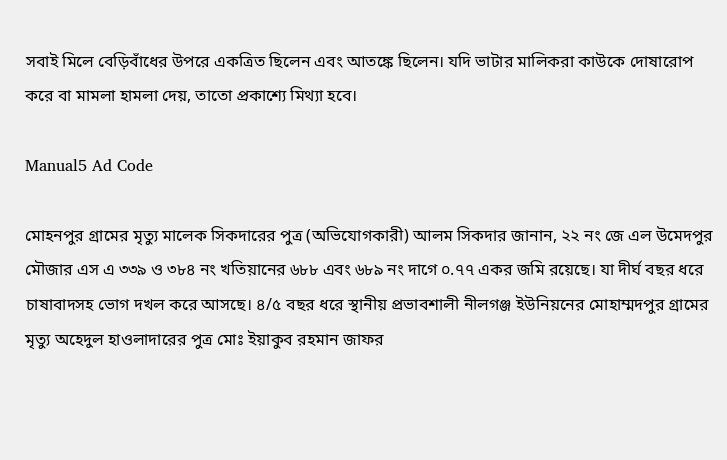সবাই মিলে বেড়িবাঁধের উপরে একত্রিত ছিলেন এবং আতঙ্কে ছিলেন। যদি ভাটার মালিকরা কাউকে দোষারোপ করে বা মামলা হামলা দেয়, তাতো প্রকাশ্যে মিথ্যা হবে।

Manual5 Ad Code

মোহনপুর গ্রামের মৃত্যু মালেক সিকদারের পুত্র (অভিযোগকারী) আলম সিকদার জানান, ২২ নং জে এল উমেদপুর মৌজার এস এ ৩৩৯ ও ৩৮৪ নং খতিয়ানের ৬৮৮ এবং ৬৮৯ নং দাগে ০.৭৭ একর জমি রয়েছে। যা দীর্ঘ বছর ধরে চাষাবাদসহ ভোগ দখল করে আসছে। ৪/৫ বছর ধরে স্থানীয় প্রভাবশালী নীলগঞ্জ ইউনিয়নের মোহাম্মদপুর গ্রামের মৃত্যু অহেদুল হাওলাদারের পুত্র মোঃ ইয়াকুব রহমান জাফর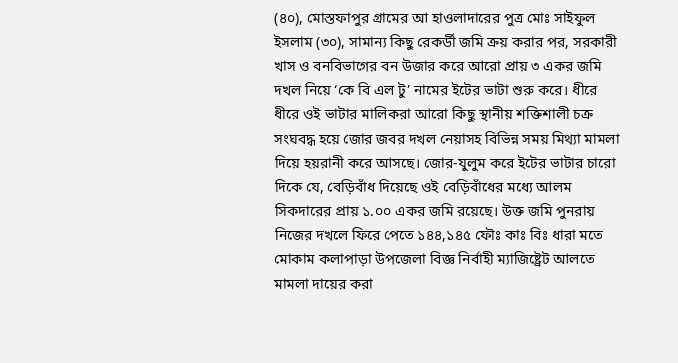(৪০), মোস্তফাপুর গ্রামের আ হাওলাদারের পুত্র মোঃ সাইফুল ইসলাম (৩০), সামান্য কিছু রেকর্ডী জমি ক্রয় করার পর, সরকারী খাস ও বনবিভাগের বন উজার করে আরো প্রায় ৩ একর জমি দখল নিয়ে ‘কে বি এল টু’ নামের ইটের ভাটা শুরু করে। ধীরে ধীরে ওই ভাটার মালিকরা আরো কিছু স্থানীয় শক্তিশালী চক্র সংঘবদ্ধ হয়ে জোর জবর দখল নেয়াসহ বিভিন্ন সময় মিথ্যা মামলা দিয়ে হয়রানী করে আসছে। জোর-যুলুম করে ইটের ভাটার চারো দিকে যে, বেড়িবাঁধ দিয়েছে ওই বেড়িবাঁধের মধ্যে আলম সিকদারের প্রায় ১.০০ একর জমি রয়েছে। উক্ত জমি পুনরায় নিজের দখলে ফিরে পেতে ১৪৪,১৪৫ ফৌঃ কাঃ বিঃ ধারা মতে মোকাম কলাপাড়া উপজেলা বিজ্ঞ নির্বাহী ম্যাজিষ্ট্রেট আলতে মামলা দায়ের করা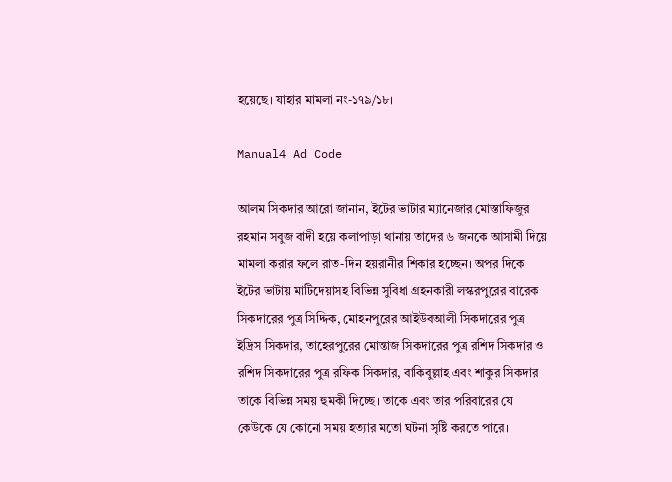হয়েছে। যাহার মামলা নং-১৭৯/১৮।

Manual4 Ad Code

আলম সিকদার আরো জানান, ইটের ভাটার ম্যানেজার মোস্তাফিজুর রহমান সবুজ বাদী হয়ে কলাপাড়া থানায় তাদের ৬ জনকে আসামী দিয়ে মামলা করার ফলে রাত-দিন হয়রানীর শিকার হচ্ছেন। অপর দিকে ইটের ভাটায় মাটিদেয়াসহ বিভিন্ন সুবিধা গ্রহনকারী লস্করপুরের বারেক সিকদারের পুত্র সিদ্দিক, মোহনপুরের আইউবআলী সিকদারের পুত্র ইদ্রিস সিকদার, তাহেরপুরের মোন্তাজ সিকদারের পুত্র রশিদ সিকদার ও রশিদ সিকদারের পুত্র রফিক সিকদার, বাকিবুল্লাহ এবং শাকুর সিকদার তাকে বিভিন্ন সময় হুমকী দিচ্ছে। তাকে এবং তার পরিবারের যে কেউকে যে কোনো সময় হত্যার মতো ঘটনা সৃষ্টি করতে পারে।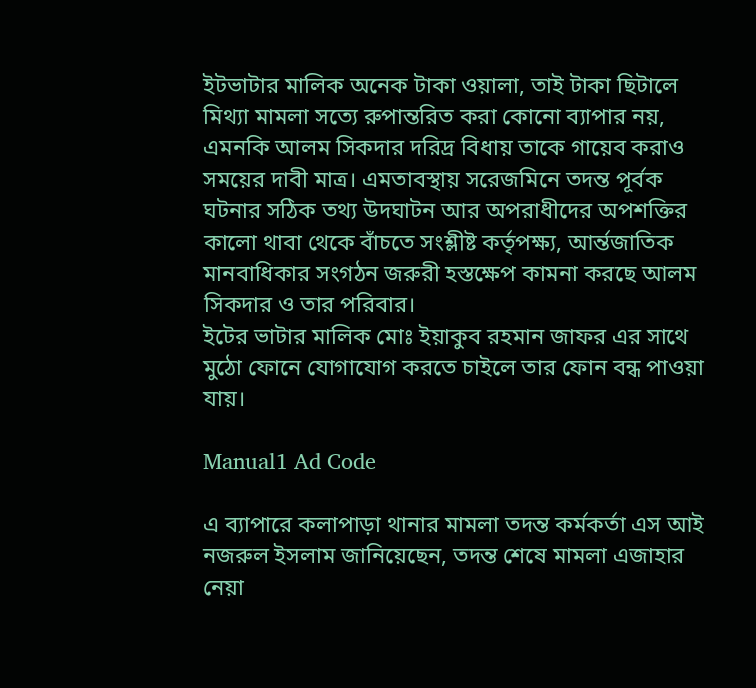ইটভাটার মালিক অনেক টাকা ওয়ালা, তাই টাকা ছিটালে মিথ্যা মামলা সত্যে রুপান্তরিত করা কোনো ব্যাপার নয়, এমনকি আলম সিকদার দরিদ্র বিধায় তাকে গায়েব করাও সময়ের দাবী মাত্র। এমতাবস্থায় সরেজমিনে তদন্ত পূর্বক ঘটনার সঠিক তথ্য উদঘাটন আর অপরাধীদের অপশক্তির কালো থাবা থেকে বাঁচতে সংশ্লীষ্ট কর্তৃপক্ষ্য, আর্ন্তজাতিক মানবাধিকার সংগঠন জরুরী হস্তক্ষেপ কামনা করছে আলম সিকদার ও তার পরিবার।
ইটের ভাটার মালিক মোঃ ইয়াকুব রহমান জাফর এর সাথে মুঠো ফোনে যোগাযোগ করতে চাইলে তার ফোন বন্ধ পাওয়া যায়।

Manual1 Ad Code

এ ব্যাপারে কলাপাড়া থানার মামলা তদন্ত কর্মকর্তা এস আই নজরুল ইসলাম জানিয়েছেন, তদন্ত শেষে মামলা এজাহার নেয়া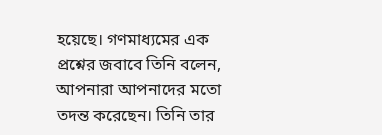হয়েছে। গণমাধ্যমের এক প্রশ্নের জবাবে তিনি বলেন, আপনারা আপনাদের মতো তদন্ত করেছেন। তিনি তার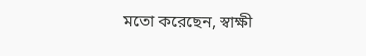মতো করেছেন, স্বাক্ষী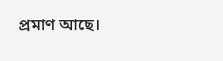প্রমাণ আছে।